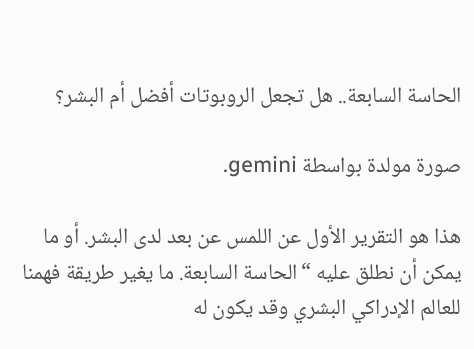الحاسة السابعة.. هل تجعل الروبوتات أفضل أم البشر؟

صورة مولدة بواسطة gemini.

هذا هو التقرير الأول عن اللمس عن بعد لدى البشر. أو ما يمكن أن نطلق عليه “الحاسة السابعة. ما يغير طريقة فهمنا للعالم الإدراكي البشري وقد يكون له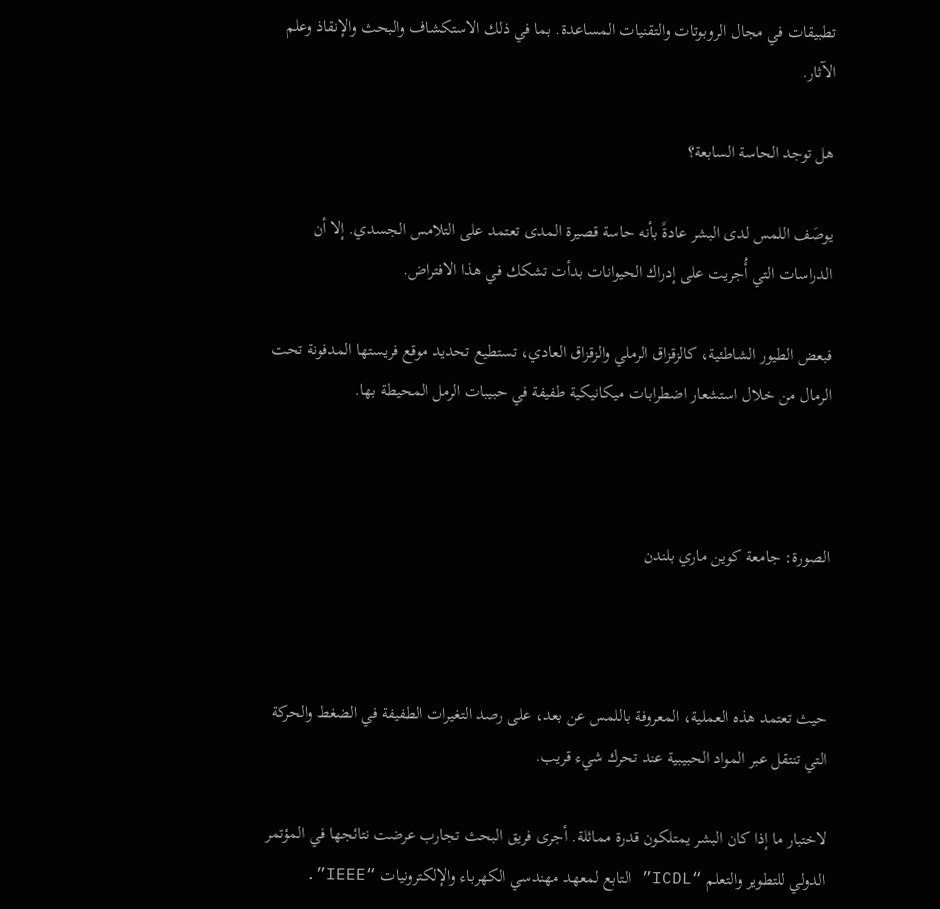تطبيقات في مجال الروبوتات والتقنيات المساعدة. بما في ذلك الاستكشاف والبحث والإنقاذ وعلم الآثار.

هل توجد الحاسة السابعة؟

يوصَف اللمس لدى البشر عادةً بأنه حاسة قصيرة المدى تعتمد على التلامس الجسدي. إلا أن الدراسات التي أُجريت على إدراك الحيوانات بدأت تشكك في هذا الافتراض.

فبعض الطيور الشاطئية، كالزقزاق الرملي والزقزاق العادي، تستطيع تحديد موقع فريستها المدفونة تحت الرمال من خلال استشعار اضطرابات ميكانيكية طفيفة في حبيبات الرمل المحيطة بها.



الصورة: جامعة كوين ماري بلندن



حيث تعتمد هذه العملية، المعروفة باللمس عن بعد، على رصد التغيرات الطفيفة في الضغط والحركة التي تنتقل عبر المواد الحبيبية عند تحرك شيء قريب.

لاختبار ما إذا كان البشر يمتلكون قدرة مماثلة. أجرى فريق البحث تجارب عرضت نتائجها في المؤتمر الدولي للتطوير والتعلم “ICDL” التابع لمعهد مهندسي الكهرباء والإلكترونيات “IEEE”.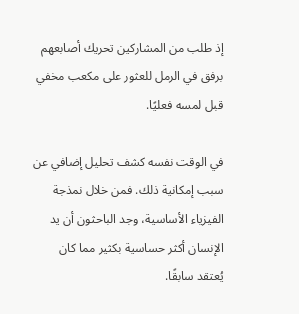إذ طلب من المشاركين تحريك أصابعهم برفق في الرمل للعثور على مكعب مخفي قبل لمسه فعليًا.

في الوقت نفسه كشف تحليل إضافي عن سبب إمكانية ذلك. فمن خلال نمذجة الفيزياء الأساسية، وجد الباحثون أن يد الإنسان أكثر حساسية بكثير مما كان يُعتقد سابقًا.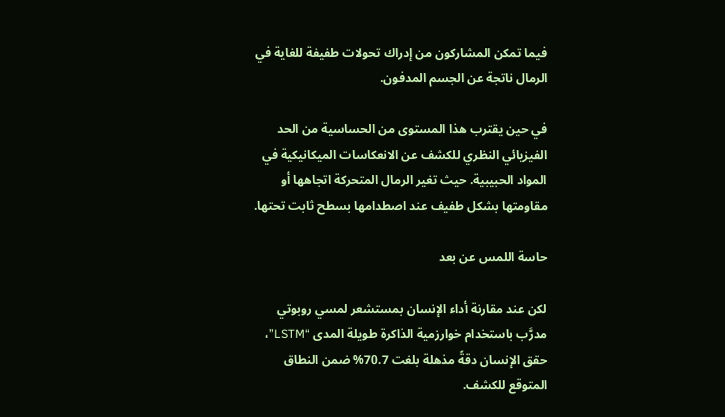فيما تمكن المشاركون من إدراك تحولات طفيفة للغاية في الرمال ناتجة عن الجسم المدفون.

في حين يقترب هذا المستوى من الحساسية من الحد الفيزيائي النظري للكشف عن الانعكاسات الميكانيكية في المواد الحبيبية. حيث تغير الرمال المتحركة اتجاهها أو مقاومتها بشكل طفيف عند اصطدامها بسطح ثابت تحتها.

حاسة اللمس عن بعد

لكن عند مقارنة أداء الإنسان بمستشعر لمسي روبوتي مدرَّب باستخدام خوارزمية الذاكرة طويلة المدى “LSTM”، حقق الإنسان دقةً مذهلة بلغت 70.7% ضمن النطاق المتوقع للكشف.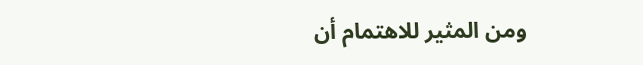ومن المثير للاهتمام أن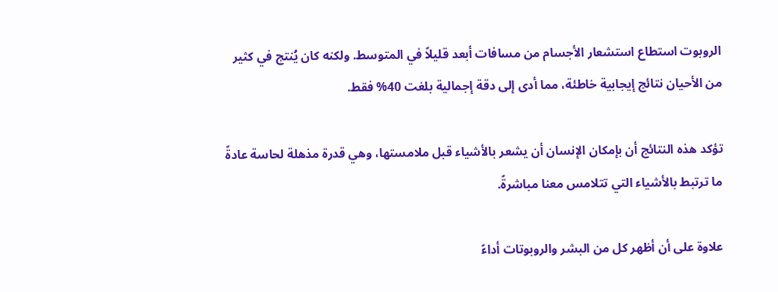الروبوت استطاع استشعار الأجسام من مسافات أبعد قليلاً في المتوسط. ولكنه كان يُنتج في كثير من الأحيان نتائج إيجابية خاطئة، مما أدى إلى دقة إجمالية بلغت 40% فقط.

تؤكد هذه النتائج أن بإمكان الإنسان أن يشعر بالأشياء قبل ملامستها، وهي قدرة مذهلة لحاسة عادةً ما ترتبط بالأشياء التي تتلامس معنا مباشرةً.

علاوة على أن أظهر كل من البشر والروبوتات أداءً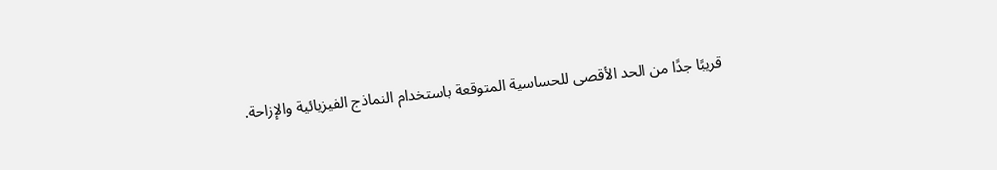قريبًا جدًا من الحد الأقصى للحساسية المتوقعة باستخدام النماذج الفيزيائية والإزاحة.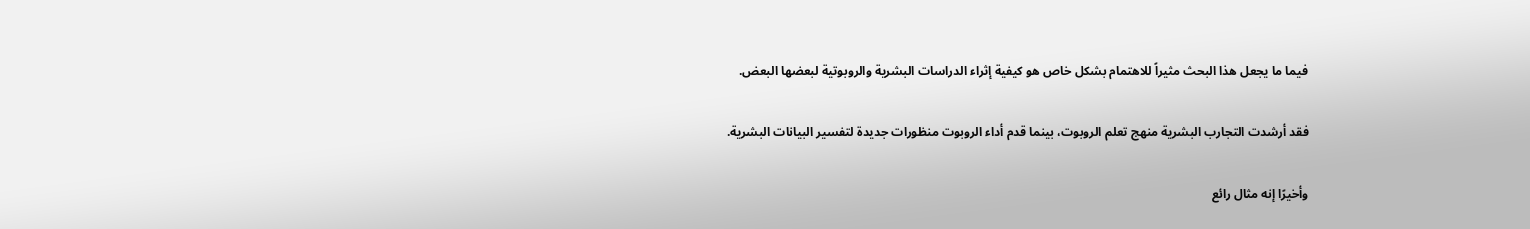فيما ما يجعل هذا البحث مثيراً للاهتمام بشكل خاص هو كيفية إثراء الدراسات البشرية والروبوتية لبعضها البعض.

فقد أرشدت التجارب البشرية منهج تعلم الروبوت، بينما قدم أداء الروبوت منظورات جديدة لتفسير البيانات البشرية.

وأخيرًا إنه مثال رائع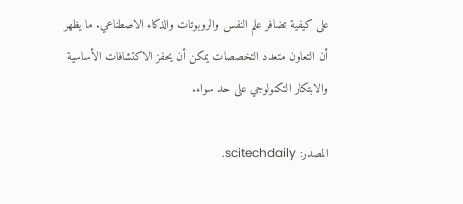على كيفية تضافر علم النفس والروبوتات والذكاء الاصطناعي. ما يظهر أن التعاون متعدد التخصصات يمكن أن يحفز الاكتشافات الأساسية والابتكار التكنولوجي على حد سواء.

المصدر: scitechdaily.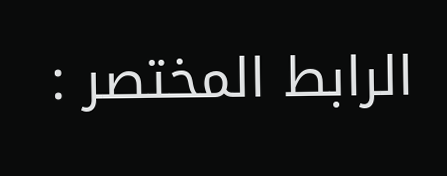الرابط المختصر :